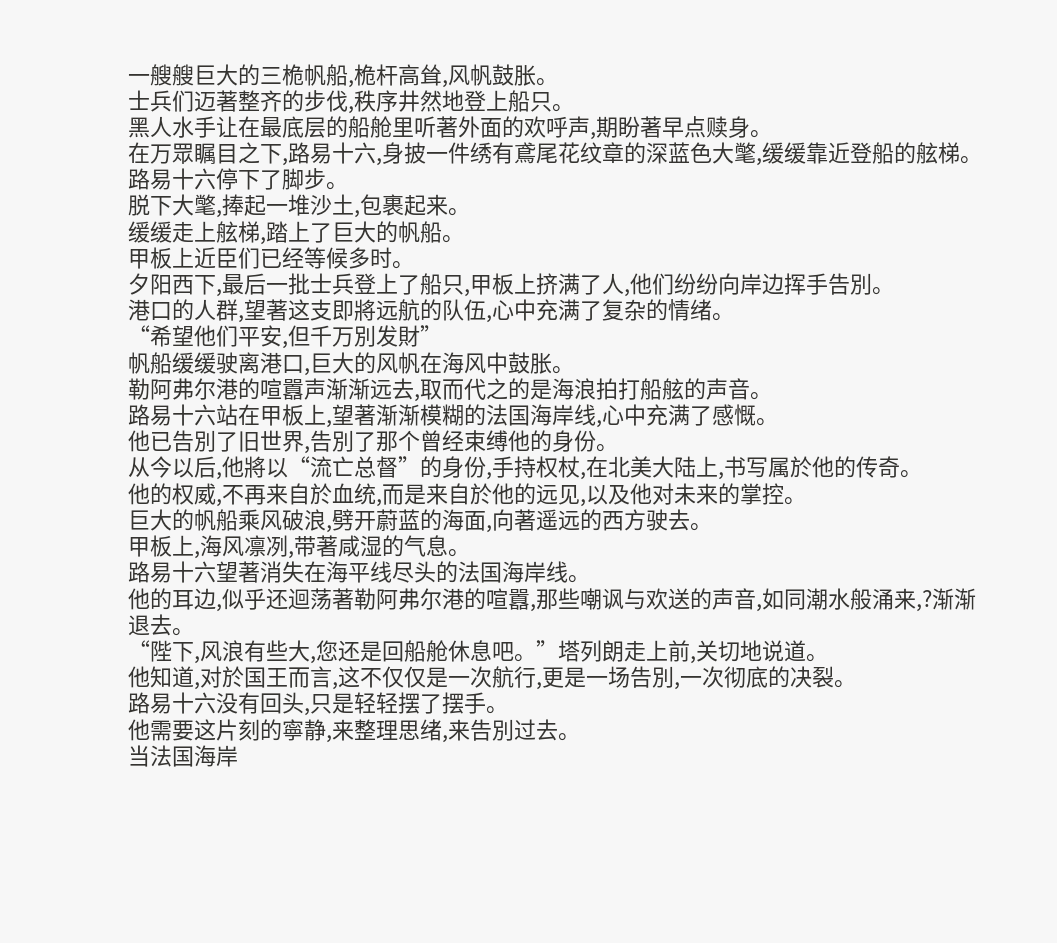一艘艘巨大的三桅帆船,桅杆高耸,风帆鼓胀。
士兵们迈著整齐的步伐,秩序井然地登上船只。
黑人水手让在最底层的船舱里听著外面的欢呼声,期盼著早点赎身。
在万眾瞩目之下,路易十六,身披一件绣有鳶尾花纹章的深蓝色大氅,缓缓靠近登船的舷梯。
路易十六停下了脚步。
脱下大氅,捧起一堆沙土,包裹起来。
缓缓走上舷梯,踏上了巨大的帆船。
甲板上近臣们已经等候多时。
夕阳西下,最后一批士兵登上了船只,甲板上挤满了人,他们纷纷向岸边挥手告別。
港口的人群,望著这支即將远航的队伍,心中充满了复杂的情绪。
“希望他们平安,但千万別发財”
帆船缓缓驶离港口,巨大的风帆在海风中鼓胀。
勒阿弗尔港的喧囂声渐渐远去,取而代之的是海浪拍打船舷的声音。
路易十六站在甲板上,望著渐渐模糊的法国海岸线,心中充满了感慨。
他已告別了旧世界,告別了那个曾经束缚他的身份。
从今以后,他將以“流亡总督”的身份,手持权杖,在北美大陆上,书写属於他的传奇。
他的权威,不再来自於血统,而是来自於他的远见,以及他对未来的掌控。
巨大的帆船乘风破浪,劈开蔚蓝的海面,向著遥远的西方驶去。
甲板上,海风凛冽,带著咸湿的气息。
路易十六望著消失在海平线尽头的法国海岸线。
他的耳边,似乎还迴荡著勒阿弗尔港的喧囂,那些嘲讽与欢送的声音,如同潮水般涌来,?渐渐退去。
“陛下,风浪有些大,您还是回船舱休息吧。”塔列朗走上前,关切地说道。
他知道,对於国王而言,这不仅仅是一次航行,更是一场告別,一次彻底的决裂。
路易十六没有回头,只是轻轻摆了摆手。
他需要这片刻的寧静,来整理思绪,来告別过去。
当法国海岸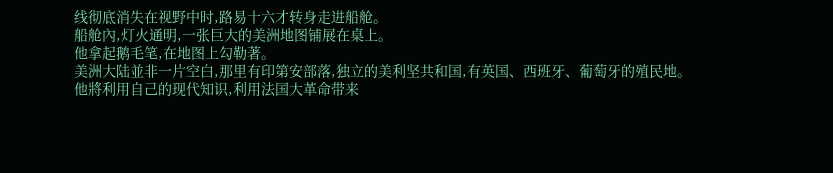线彻底消失在视野中时,路易十六才转身走进船舱。
船舱內,灯火通明,一张巨大的美洲地图铺展在桌上。
他拿起鹅毛笔,在地图上勾勒著。
美洲大陆並非一片空白,那里有印第安部落,独立的美利坚共和国,有英国、西班牙、葡萄牙的殖民地。
他將利用自己的现代知识,利用法国大革命带来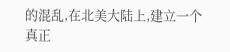的混乱,在北美大陆上,建立一个真正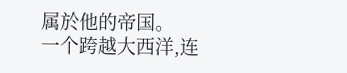属於他的帝国。
一个跨越大西洋,连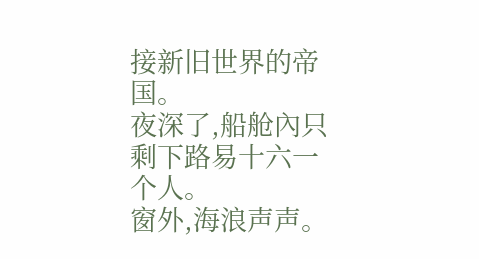接新旧世界的帝国。
夜深了,船舱內只剩下路易十六一个人。
窗外,海浪声声。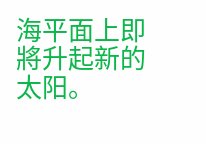海平面上即將升起新的太阳。